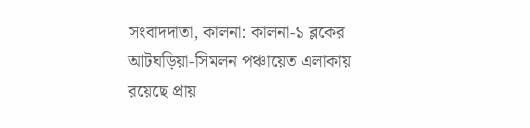সংবাদদাতা, কালনা: কালনা-১ ব্লকের আটঘড়িয়া-সিমলন পঞ্চায়েত এলাকায় রয়েছে প্রায়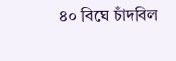৪০ বিঘে চাঁদবিল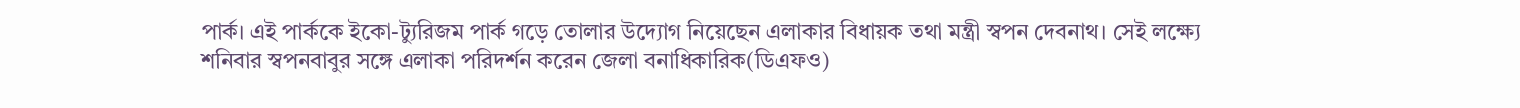পার্ক। এই পার্ককে ইকো-ট্যুরিজম পার্ক গড়ে তোলার উদ্যোগ নিয়েছেন এলাকার বিধায়ক তথা মন্ত্রী স্বপন দেবনাথ। সেই লক্ষ্যে শনিবার স্বপনবাবুর সঙ্গে এলাকা পরিদর্শন করেন জেলা বনাধিকারিক(ডিএফও)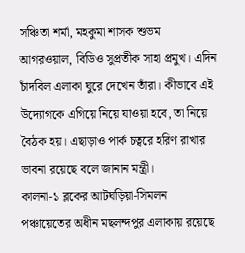সঞ্চিতা শর্মা, মহকুমা শাসক শুভম আগরওয়াল, বিডিও সুপ্রতীক সাহা প্রমুখ। এদিন চাঁদবিল এলাকা ঘুরে দেখেন তাঁরা। কীভাবে এই উদ্যোগকে এগিয়ে নিয়ে যাওয়া হবে, তা নিয়ে বৈঠক হয়। এছাড়াও পার্ক চত্বরে হরিণ রাখার ভাবনা রয়েছে বলে জানান মন্ত্রী।
কালনা-১ ব্লকের আটঘড়িয়া-সিমলন পঞ্চায়েতের অধীন মছলন্দপুর এলাকায় রয়েছে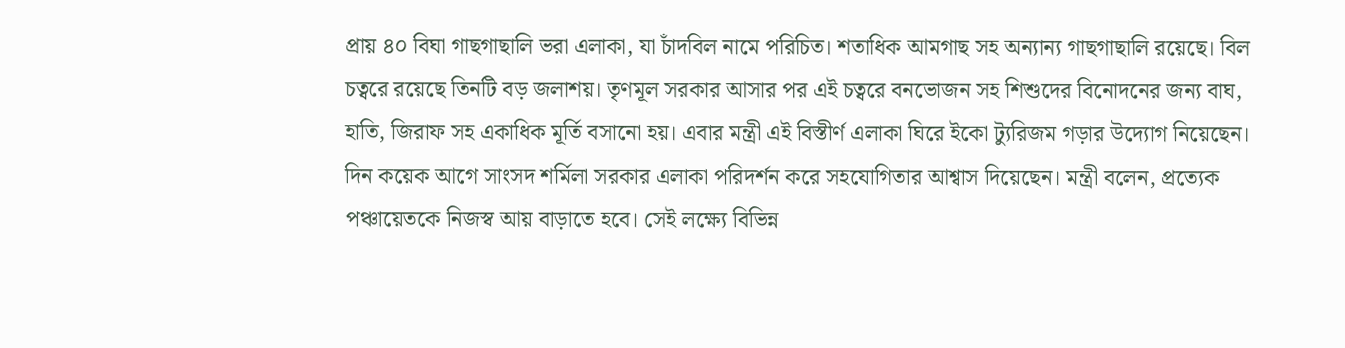প্রায় ৪০ বিঘা গাছগাছালি ভরা এলাকা, যা চাঁদবিল নামে পরিচিত। শতাধিক আমগাছ সহ অন্যান্য গাছগাছালি রয়েছে। বিল চত্বরে রয়েছে তিনটি বড় জলাশয়। তৃণমূল সরকার আসার পর এই চত্বরে বনভোজন সহ শিশুদের বিনোদনের জন্য বাঘ, হাতি, জিরাফ সহ একাধিক মূর্তি বসানো হয়। এবার মন্ত্রী এই বিস্তীর্ণ এলাকা ঘিরে ইকো ট্যুরিজম গড়ার উদ্যোগ নিয়েছেন। দিন কয়েক আগে সাংসদ শর্মিলা সরকার এলাকা পরিদর্শন করে সহযোগিতার আশ্বাস দিয়েছেন। মন্ত্রী বলেন, প্রত্যেক পঞ্চায়েতকে নিজস্ব আয় বাড়াতে হবে। সেই লক্ষ্যে বিভিন্ন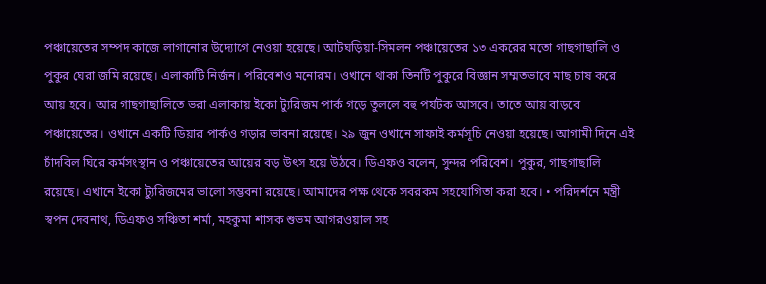পঞ্চায়েতের সম্পদ কাজে লাগানোর উদ্যোগে নেওয়া হয়েছে। আটঘড়িয়া-সিমলন পঞ্চায়েতের ১৩ একরের মতো গাছগাছালি ও পুকুর ঘেরা জমি রয়েছে। এলাকাটি নির্জন। পরিবেশও মনোরম। ওখানে থাকা তিনটি পুকুরে বিজ্ঞান সম্মতভাবে মাছ চাষ করে আয় হবে। আর গাছগাছালিতে ভরা এলাকায় ইকো ট্যুরিজম পার্ক গড়ে তুললে বহু পর্যটক আসবে। তাতে আয় বাড়বে পঞ্চায়েতের। ওখানে একটি ডিয়ার পার্কও গড়ার ভাবনা রয়েছে। ২৯ জুন ওখানে সাফাই কর্মসূচি নেওয়া হয়েছে। আগামী দিনে এই চাঁদবিল ঘিরে কর্মসংস্থান ও পঞ্চায়েতের আয়ের বড় উৎস হয়ে উঠবে। ডিএফও বলেন, সুন্দর পরিবেশ। পুকুর, গাছগাছালি রয়েছে। এখানে ইকো ট্যুরিজমের ভালো সম্ভবনা রয়েছে। আমাদের পক্ষ থেকে সবরকম সহযোগিতা করা হবে। • পরিদর্শনে মন্ত্রী স্বপন দেবনাথ, ডিএফও সঞ্চিতা শর্মা, মহকুমা শাসক শুভম আগরওয়াল সহ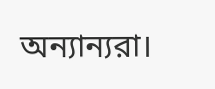অন্যান্যরা।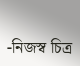-নিজস্ব চিত্র